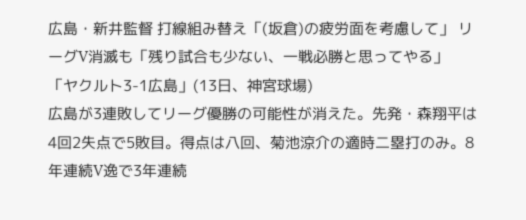広島・新井監督 打線組み替え「(坂倉)の疲労面を考慮して」 リーグV消滅も「残り試合も少ない、一戦必勝と思ってやる」
「ヤクルト3-1広島」(13日、神宮球場)
広島が3連敗してリーグ優勝の可能性が消えた。先発・森翔平は4回2失点で5敗目。得点は八回、菊池涼介の適時二塁打のみ。8年連続V逸で3年連続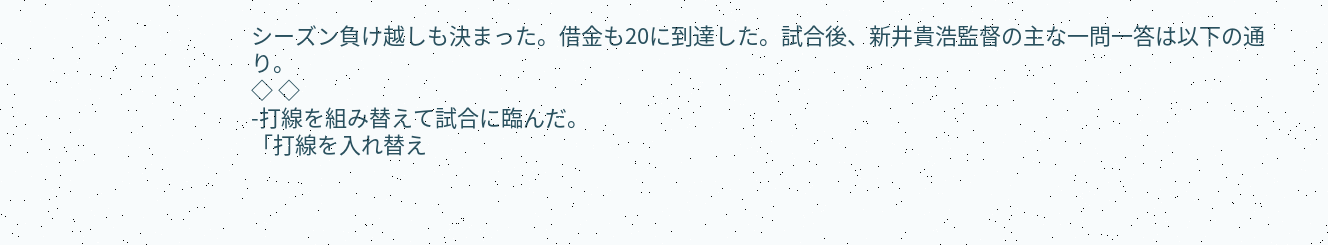シーズン負け越しも決まった。借金も20に到達した。試合後、新井貴浩監督の主な一問一答は以下の通り。
◇ ◇
-打線を組み替えて試合に臨んだ。
「打線を入れ替え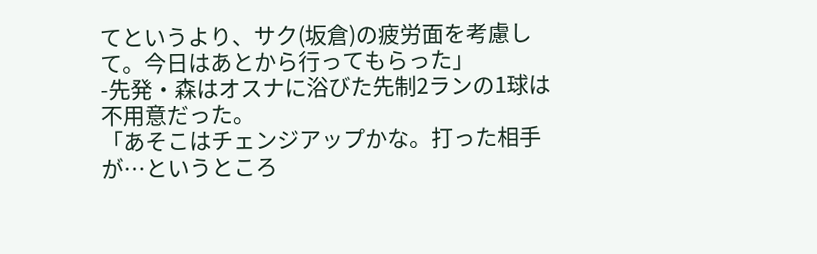てというより、サク(坂倉)の疲労面を考慮して。今日はあとから行ってもらった」
-先発・森はオスナに浴びた先制2ランの1球は不用意だった。
「あそこはチェンジアップかな。打った相手が…というところ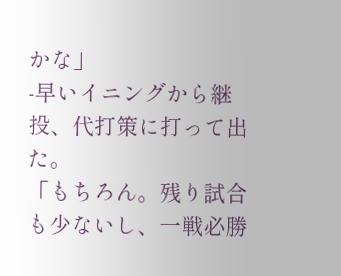かな」
-早いイニングから継投、代打策に打って出た。
「もちろん。残り試合も少ないし、一戦必勝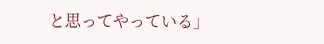と思ってやっている」